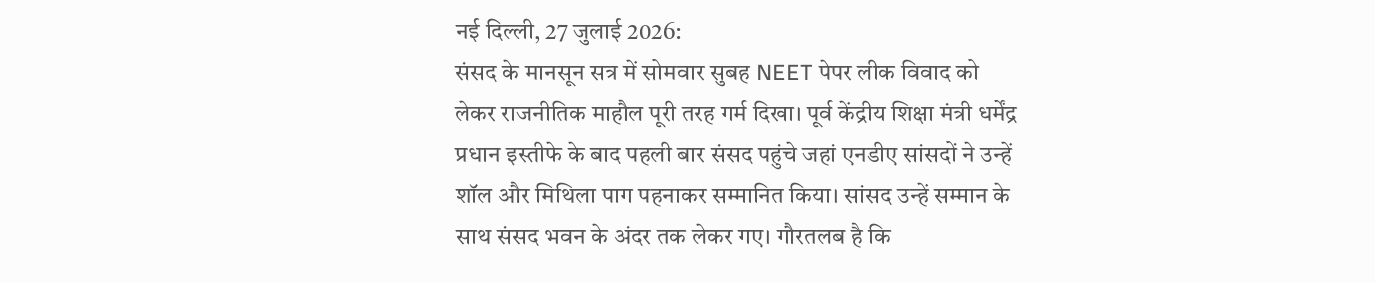नई दिल्ली, 27 जुलाई 2026:
संसद के मानसून सत्र में सोमवार सुबह NEET पेपर लीक विवाद को लेकर राजनीतिक माहौल पूरी तरह गर्म दिखा। पूर्व केंद्रीय शिक्षा मंत्री धर्मेंद्र प्रधान इस्तीफे के बाद पहली बार संसद पहुंचे जहां एनडीए सांसदों ने उन्हें शॉल और मिथिला पाग पहनाकर सम्मानित किया। सांसद उन्हें सम्मान के साथ संसद भवन के अंदर तक लेकर गए। गौरतलब है कि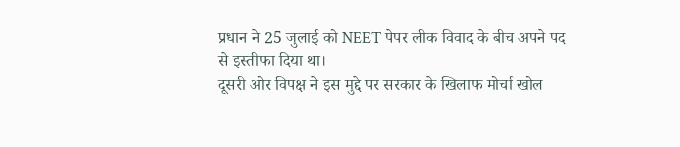प्रधान ने 25 जुलाई को NEET पेपर लीक विवाद के बीच अपने पद से इस्तीफा दिया था।
दूसरी ओर विपक्ष ने इस मुद्दे पर सरकार के खिलाफ मोर्चा खोल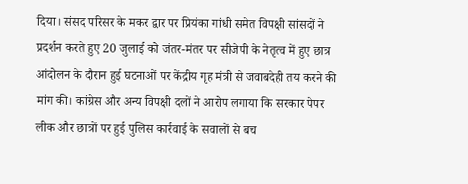दिया। संसद परिसर के मकर द्वार पर प्रियंका गांधी समेत विपक्षी सांसदों ने प्रदर्शन करते हुए 20 जुलाई को जंतर-मंतर पर सीजेपी के नेतृत्व में हुए छात्र आंदोलन के दौरान हुई घटनाओं पर केंद्रीय गृह मंत्री से जवाबदेही तय करने की मांग की। कांग्रेस और अन्य विपक्षी दलों ने आरोप लगाया कि सरकार पेपर लीक और छात्रों पर हुई पुलिस कार्रवाई के सवालों से बच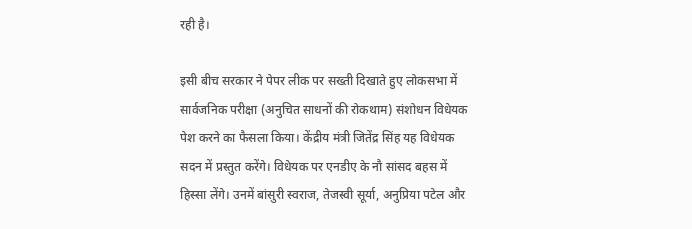रही है।

इसी बीच सरकार ने पेपर लीक पर सख्ती दिखाते हुए लोकसभा में सार्वजनिक परीक्षा (अनुचित साधनों की रोकथाम) संशोधन विधेयक पेश करने का फैसला किया। केंद्रीय मंत्री जितेंद्र सिंह यह विधेयक सदन में प्रस्तुत करेंगे। विधेयक पर एनडीए के नौ सांसद बहस में हिस्सा लेंगे। उनमें बांसुरी स्वराज, तेजस्वी सूर्या, अनुप्रिया पटेल और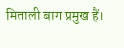मिताली बाग प्रमुख हैं।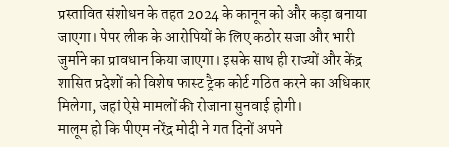प्रस्तावित संशोधन के तहत 2024 के कानून को और कड़ा बनाया जाएगा। पेपर लीक के आरोपियों के लिए कठोर सजा और भारी जुर्माने का प्रावधान किया जाएगा। इसके साथ ही राज्यों और केंद्र शासित प्रदेशों को विशेष फास्ट ट्रैक कोर्ट गठित करने का अधिकार मिलेगा, जहां ऐसे मामलों की रोजाना सुनवाई होगी।
मालूम हो कि पीएम नरेंद्र मोदी ने गत दिनों अपने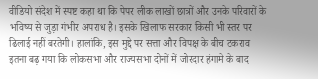वीडियो संदेश में स्पष्ट कहा था कि पेपर लीक लाखों छात्रों और उनके परिवारों के भविष्य से जुड़ा गंभीर अपराध है। इसके खिलाफ सरकार किसी भी स्तर पर ढिलाई नहीं बरतेगी। हालांकि, इस मुद्दे पर सत्ता और विपक्ष के बीच टकराव इतना बढ़ गया कि लोकसभा और राज्यसभा दोनों में जोरदार हंगामे के बाद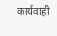कार्यवाही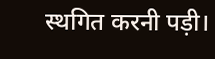स्थगित करनी पड़ी।